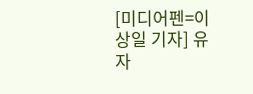[미디어펜=이상일 기자] 유자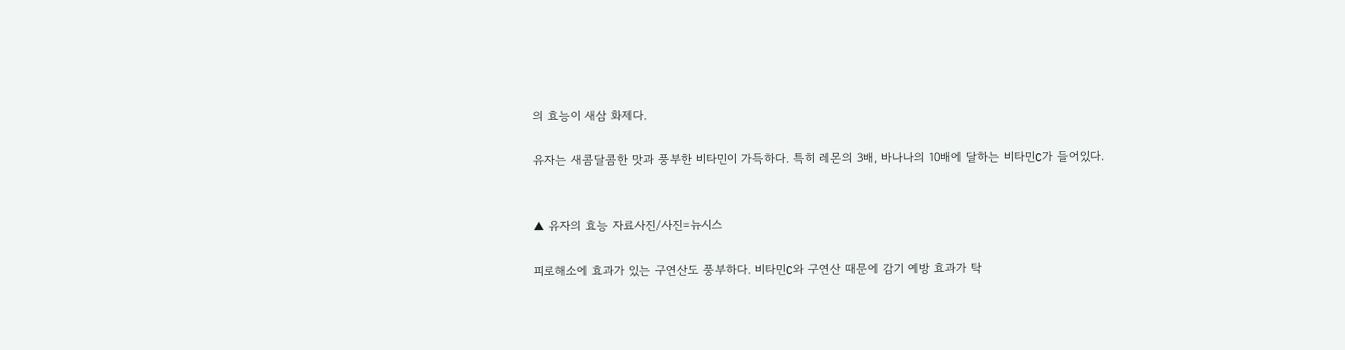의 효능이 새삼 화제다.

유자는 새콤달콤한 맛과 풍부한 비타민이 가득하다. 특히 레몬의 3배, 바나나의 10배에 달하는 비타민C가 들어있다.


▲ 유자의 효능 자료사진/사진=뉴시스

피로해소에 효과가 있는 구연산도 풍부하다. 비타민C와 구연산 때문에 감기 예방 효과가 탁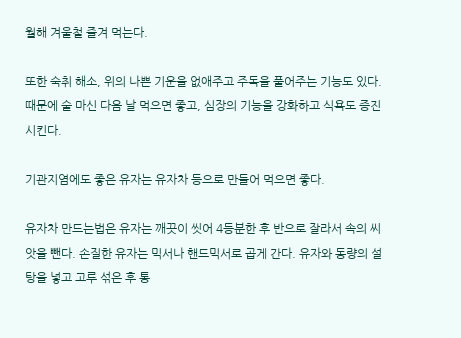월해 겨울철 즐겨 먹는다.

또한 숙취 해소, 위의 나쁜 기운을 없애주고 주독을 풀어주는 기능도 있다. 때문에 술 마신 다음 날 먹으면 좋고, 심장의 기능을 강화하고 식욕도 증진 시킨다.

기관지염에도 좋은 유자는 유자차 등으로 만들어 먹으면 좋다.

유자차 만드는법은 유자는 깨끗이 씻어 4등분한 후 반으로 잘라서 속의 씨앗을 뺀다. 손질한 유자는 믹서나 핸드믹서로 곱게 간다. 유자와 동량의 설탕을 넣고 고루 섞은 후 통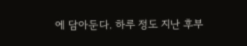에 담아둔다. 하루 정도 지난 후부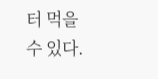터 먹을 수 있다.